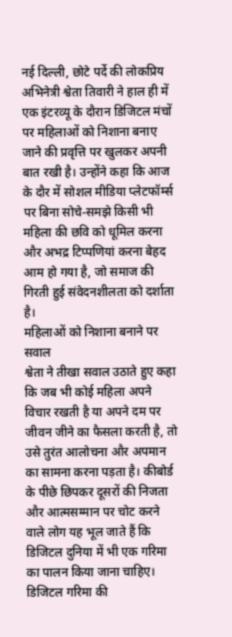नई दिल्ली, छोटे पर्दे की लोकप्रिय अभिनेत्री श्वेता तिवारी ने हाल ही में एक इंटरव्यू के दौरान डिजिटल मंचों पर महिलाओं को निशाना बनाए जाने की प्रवृत्ति पर खुलकर अपनी बात रखी है। उन्होंने कहा कि आज के दौर में सोशल मीडिया प्लेटफॉर्म्स पर बिना सोचे-समझे किसी भी महिला की छवि को धूमिल करना और अभद्र टिप्पणियां करना बेहद आम हो गया है, जो समाज की गिरती हुई संवेदनशीलता को दर्शाता है।
महिलाओं को निशाना बनाने पर सवाल
श्वेता ने तीखा सवाल उठाते हुए कहा कि जब भी कोई महिला अपने विचार रखती है या अपने दम पर जीवन जीने का फैसला करती है, तो उसे तुरंत आलोचना और अपमान का सामना करना पड़ता है। कीबोर्ड के पीछे छिपकर दूसरों की निजता और आत्मसम्मान पर चोट करने वाले लोग यह भूल जाते हैं कि डिजिटल दुनिया में भी एक गरिमा का पालन किया जाना चाहिए।
डिजिटल गरिमा की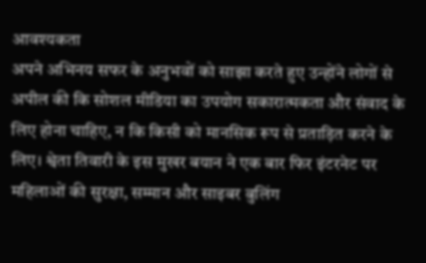आवश्यकता
अपने अभिनय सफर के अनुभवों को साझा करते हुए उन्होंने लोगों से अपील की कि सोशल मीडिया का उपयोग सकारात्मकता और संवाद के लिए होना चाहिए, न कि किसी को मानसिक रूप से प्रताड़ित करने के लिए। श्वेता तिवारी के इस मुखर बयान ने एक बार फिर इंटरनेट पर महिलाओं की सुरक्षा, सम्मान और साइबर बुलिंग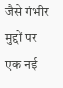जैसे गंभीर मुद्दों पर एक नई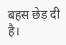बहस छेड़ दी है।